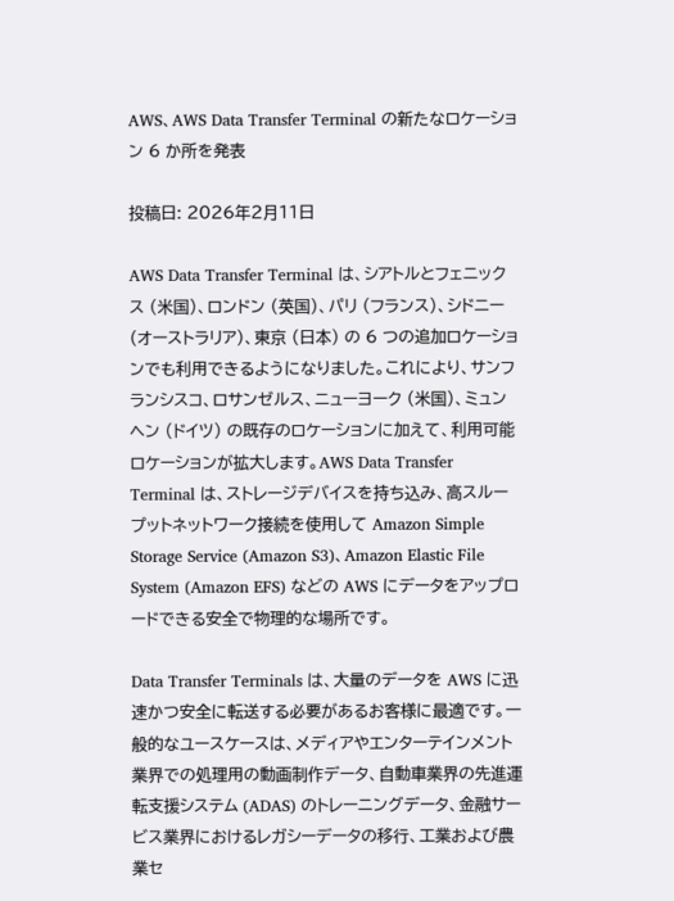AWS、AWS Data Transfer Terminal の新たなロケーション 6 か所を発表

投稿日: 2026年2月11日

AWS Data Transfer Terminal は、シアトルとフェニックス (米国)、ロンドン (英国)、パリ (フランス)、シドニー (オーストラリア)、東京 (日本) の 6 つの追加ロケーションでも利用できるようになりました。これにより、サンフランシスコ、ロサンゼルス、ニューヨーク (米国)、ミュンヘン (ドイツ) の既存のロケーションに加えて、利用可能ロケーションが拡大します。AWS Data Transfer Terminal は、ストレージデバイスを持ち込み、高スループットネットワーク接続を使用して Amazon Simple Storage Service (Amazon S3)、Amazon Elastic File System (Amazon EFS) などの AWS にデータをアップロードできる安全で物理的な場所です。

Data Transfer Terminals は、大量のデータを AWS に迅速かつ安全に転送する必要があるお客様に最適です。一般的なユースケースは、メディアやエンターテインメント業界での処理用の動画制作データ、自動車業界の先進運転支援システム (ADAS) のトレーニングデータ、金融サービス業界におけるレガシーデータの移行、工業および農業セ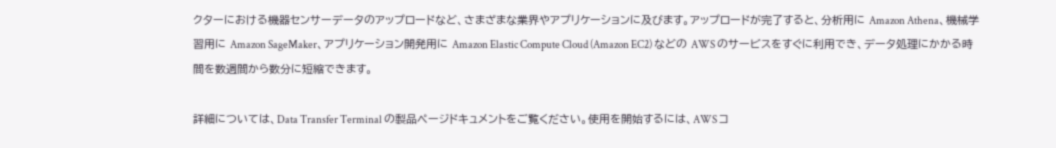クターにおける機器センサーデータのアップロードなど、さまざまな業界やアプリケーションに及びます。アップロードが完了すると、分析用に Amazon Athena、機械学習用に Amazon SageMaker、アプリケーション開発用に Amazon Elastic Compute Cloud (Amazon EC2) などの AWS のサービスをすぐに利用でき、データ処理にかかる時間を数週間から数分に短縮できます。

詳細については、Data Transfer Terminal の製品ページドキュメントをご覧ください。使用を開始するには、AWS コ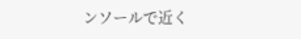ンソールで近く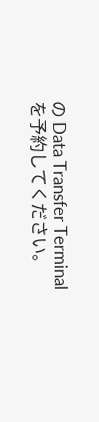の Data Transfer Terminal を予約してください。